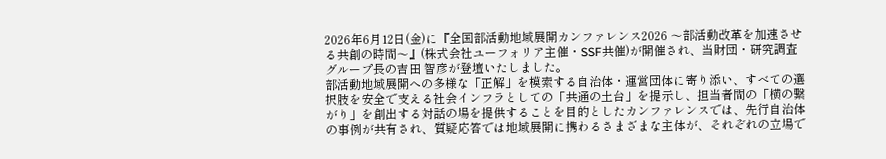2026年6月12日(金)に『全国部活動地域展開カンファレンス2026 〜部活動改革を加速させる共創の時間〜』(株式会社ユーフォリア主催・SSF共催)が開催され、当財団・研究調査グループ長の吉田 智彦が登壇いたしました。
部活動地域展開への多様な「正解」を模索する自治体・運営団体に寄り添い、すべての選択肢を安全で支える社会インフラとしての「共通の土台」を提示し、担当者間の「横の繋がり」を創出する対話の場を提供することを目的としたカンファレンスでは、先行自治体の事例が共有され、質疑応答では地域展開に携わるさまざまな主体が、それぞれの立場で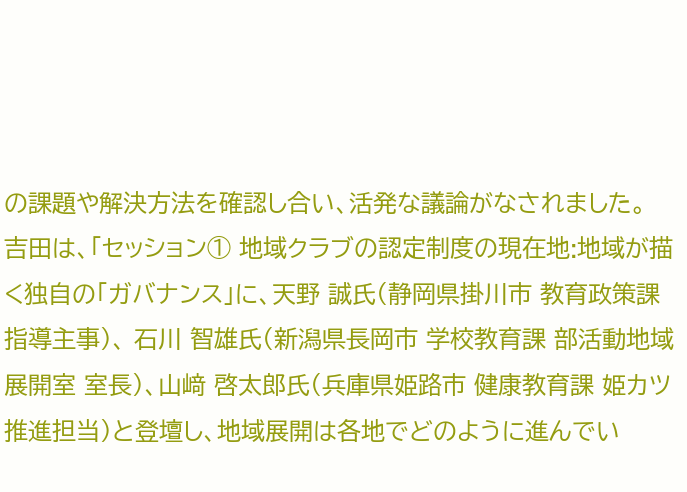の課題や解決方法を確認し合い、活発な議論がなされました。
吉田は、「セッション① 地域クラブの認定制度の現在地:地域が描く独自の「ガバナンス」に、天野 誠氏(静岡県掛川市 教育政策課指導主事)、 石川 智雄氏(新潟県長岡市 学校教育課 部活動地域展開室 室長)、山﨑 啓太郎氏(兵庫県姫路市 健康教育課 姫カツ推進担当)と登壇し、地域展開は各地でどのように進んでい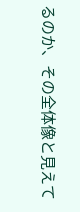るのか、その全体像と見えて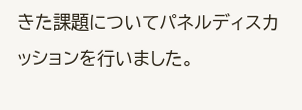きた課題についてパネルディスカッションを行いました。